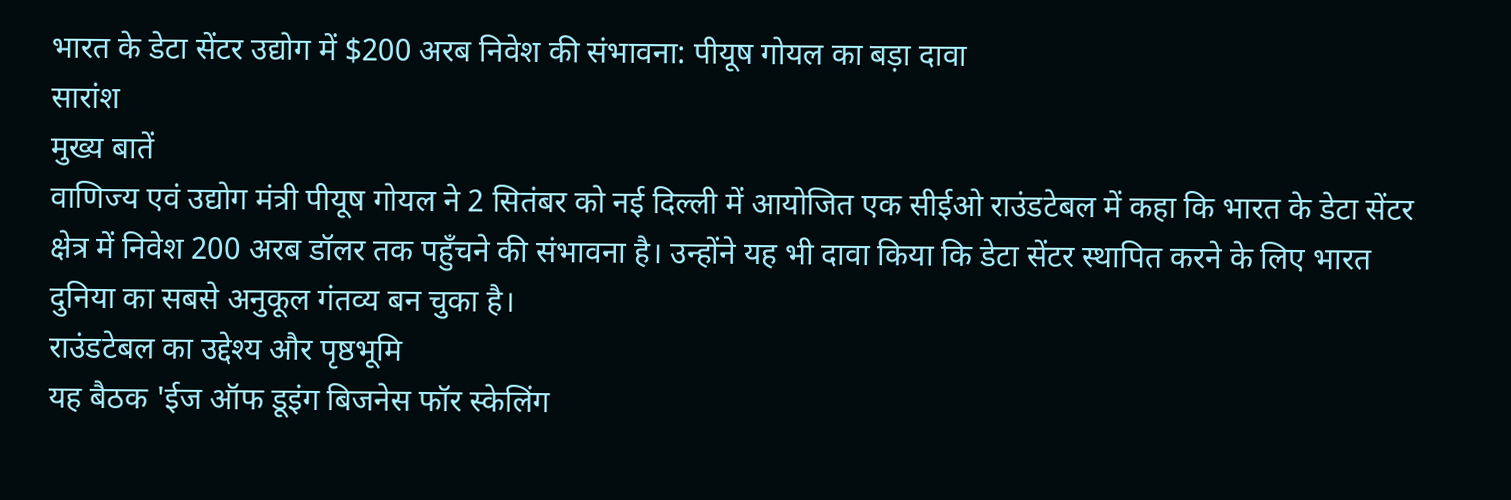भारत के डेटा सेंटर उद्योग में $200 अरब निवेश की संभावना: पीयूष गोयल का बड़ा दावा
सारांश
मुख्य बातें
वाणिज्य एवं उद्योग मंत्री पीयूष गोयल ने 2 सितंबर को नई दिल्ली में आयोजित एक सीईओ राउंडटेबल में कहा कि भारत के डेटा सेंटर क्षेत्र में निवेश 200 अरब डॉलर तक पहुँचने की संभावना है। उन्होंने यह भी दावा किया कि डेटा सेंटर स्थापित करने के लिए भारत दुनिया का सबसे अनुकूल गंतव्य बन चुका है।
राउंडटेबल का उद्देश्य और पृष्ठभूमि
यह बैठक 'ईज ऑफ डूइंग बिजनेस फॉर स्केलिंग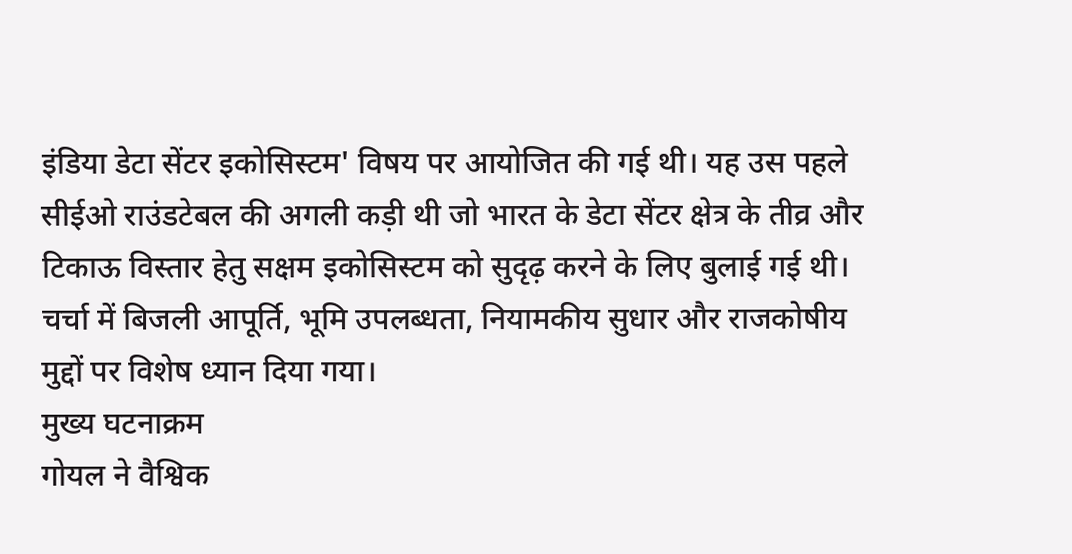इंडिया डेटा सेंटर इकोसिस्टम' विषय पर आयोजित की गई थी। यह उस पहले सीईओ राउंडटेबल की अगली कड़ी थी जो भारत के डेटा सेंटर क्षेत्र के तीव्र और टिकाऊ विस्तार हेतु सक्षम इकोसिस्टम को सुदृढ़ करने के लिए बुलाई गई थी। चर्चा में बिजली आपूर्ति, भूमि उपलब्धता, नियामकीय सुधार और राजकोषीय मुद्दों पर विशेष ध्यान दिया गया।
मुख्य घटनाक्रम
गोयल ने वैश्विक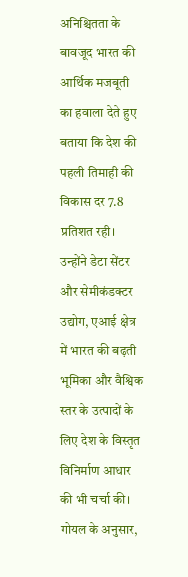अनिश्चितता के बावजूद भारत की आर्थिक मजबूती का हवाला देते हुए बताया कि देश की पहली तिमाही की विकास दर 7.8 प्रतिशत रही। उन्होंने डेटा सेंटर और सेमीकंडक्टर उद्योग, एआई क्षेत्र में भारत की बढ़ती भूमिका और वैश्विक स्तर के उत्पादों के लिए देश के विस्तृत विनिर्माण आधार की भी चर्चा की।
गोयल के अनुसार,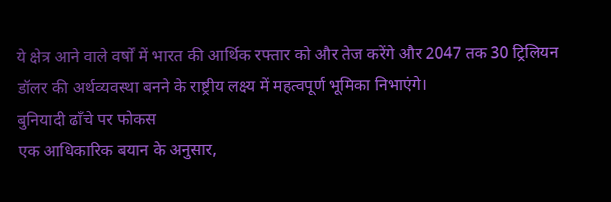ये क्षेत्र आने वाले वर्षों में भारत की आर्थिक रफ्तार को और तेज करेंगे और 2047 तक 30 ट्रिलियन डॉलर की अर्थव्यवस्था बनने के राष्ट्रीय लक्ष्य में महत्वपूर्ण भूमिका निभाएंगे।
बुनियादी ढाँचे पर फोकस
एक आधिकारिक बयान के अनुसार,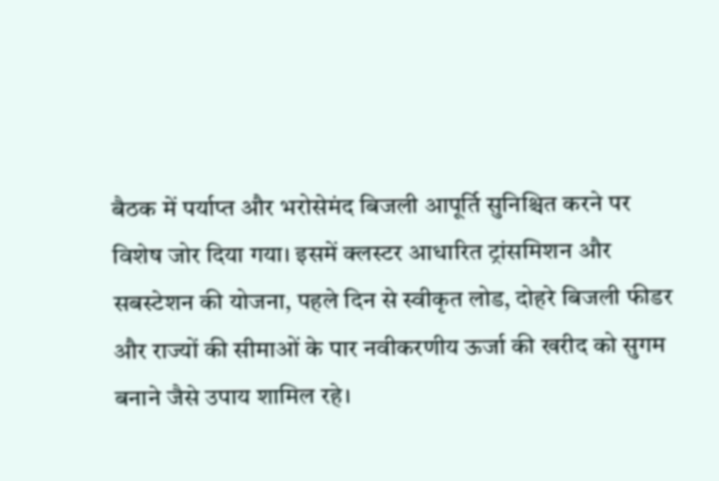बैठक में पर्याप्त और भरोसेमंद बिजली आपूर्ति सुनिश्चित करने पर विशेष जोर दिया गया। इसमें क्लस्टर आधारित ट्रांसमिशन और सबस्टेशन की योजना, पहले दिन से स्वीकृत लोड, दोहरे बिजली फीडर और राज्यों की सीमाओं के पार नवीकरणीय ऊर्जा की खरीद को सुगम बनाने जैसे उपाय शामिल रहे।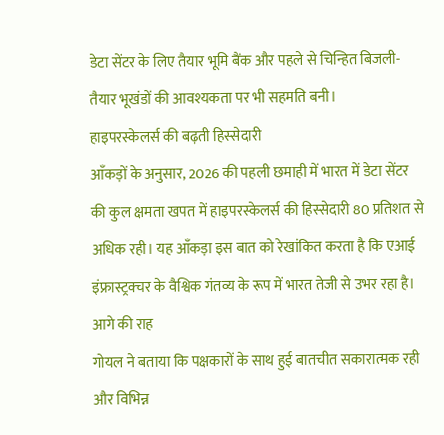डेटा सेंटर के लिए तैयार भूमि बैंक और पहले से चिन्हित बिजली-तैयार भूखंडों की आवश्यकता पर भी सहमति बनी।
हाइपरस्केलर्स की बढ़ती हिस्सेदारी
आँकड़ों के अनुसार, 2026 की पहली छमाही में भारत में डेटा सेंटर की कुल क्षमता खपत में हाइपरस्केलर्स की हिस्सेदारी 80 प्रतिशत से अधिक रही। यह आँकड़ा इस बात को रेखांकित करता है कि एआई इंफ्रास्ट्रक्चर के वैश्विक गंतव्य के रूप में भारत तेजी से उभर रहा है।
आगे की राह
गोयल ने बताया कि पक्षकारों के साथ हुई बातचीत सकारात्मक रही और विभिन्न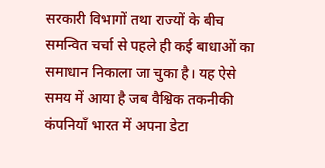सरकारी विभागों तथा राज्यों के बीच समन्वित चर्चा से पहले ही कई बाधाओं का समाधान निकाला जा चुका है। यह ऐसे समय में आया है जब वैश्विक तकनीकी कंपनियाँ भारत में अपना डेटा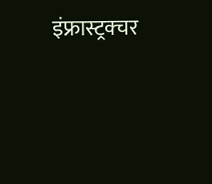इंफ्रास्ट्रक्चर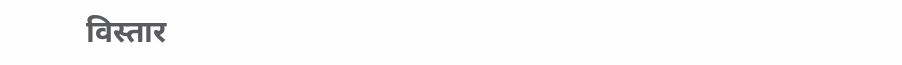विस्तार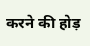करने की होड़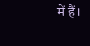में हैं।